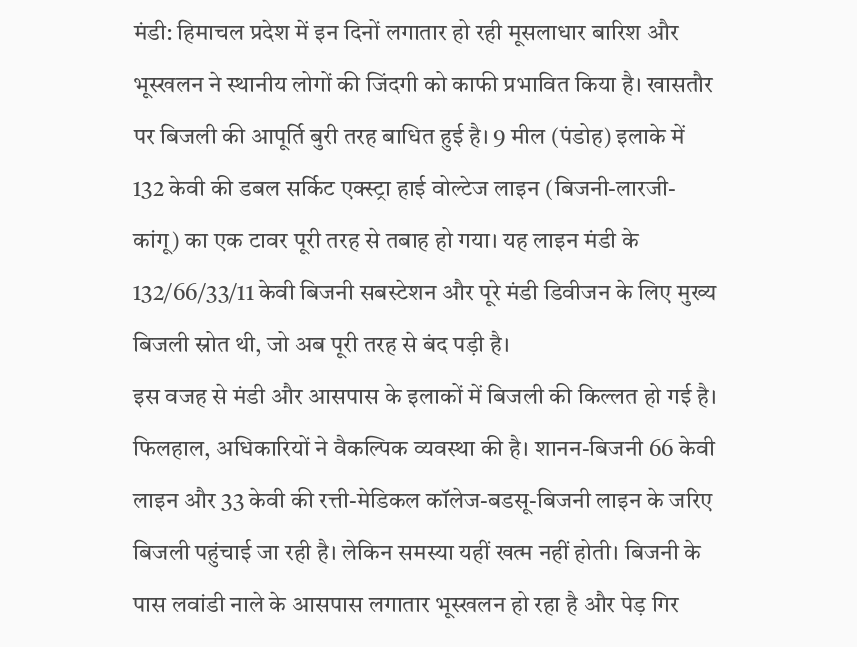मंडी: हिमाचल प्रदेश में इन दिनों लगातार हो रही मूसलाधार बारिश और भूस्खलन ने स्थानीय लोगों की जिंदगी को काफी प्रभावित किया है। खासतौर पर बिजली की आपूर्ति बुरी तरह बाधित हुई है। 9 मील (पंडोह) इलाके में 132 केवी की डबल सर्किट एक्स्ट्रा हाई वोल्टेज लाइन (बिजनी-लारजी-कांगू) का एक टावर पूरी तरह से तबाह हो गया। यह लाइन मंडी के 132/66/33/11 केवी बिजनी सबस्टेशन और पूरे मंडी डिवीजन के लिए मुख्य बिजली स्रोत थी, जो अब पूरी तरह से बंद पड़ी है।
इस वजह से मंडी और आसपास के इलाकों में बिजली की किल्लत हो गई है। फिलहाल, अधिकारियों ने वैकल्पिक व्यवस्था की है। शानन-बिजनी 66 केवी लाइन और 33 केवी की रत्ती-मेडिकल कॉलेज-बडसू-बिजनी लाइन के जरिए बिजली पहुंचाई जा रही है। लेकिन समस्या यहीं खत्म नहीं होती। बिजनी के पास लवांडी नाले के आसपास लगातार भूस्खलन हो रहा है और पेड़ गिर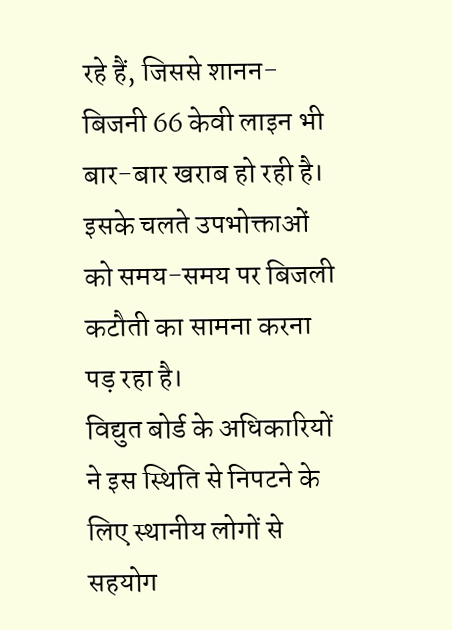रहे हैं, जिससे शानन-बिजनी 66 केवी लाइन भी बार-बार खराब हो रही है। इसके चलते उपभोक्ताओं को समय-समय पर बिजली कटौती का सामना करना पड़ रहा है।
विद्युत बोर्ड के अधिकारियों ने इस स्थिति से निपटने के लिए स्थानीय लोगों से सहयोग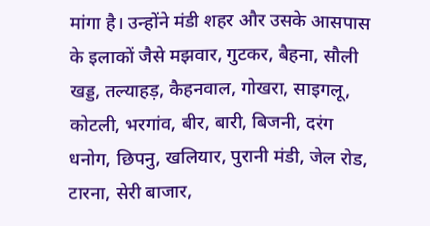मांगा है। उन्होंने मंडी शहर और उसके आसपास के इलाकों जैसे मझवार, गुटकर, बैहना, सौली खड्ड, तल्याहड़, कैहनवाल, गोखरा, साइगलू, कोटली, भरगांव, बीर, बारी, बिजनी, दरंग धनोग, छिपनु, खलियार, पुरानी मंडी, जेल रोड, टारना, सेरी बाजार,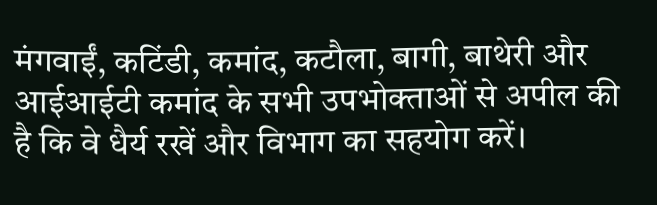मंगवाईं, कटिंडी, कमांद, कटौला, बागी, बाथेरी और आईआईटी कमांद के सभी उपभोक्ताओं से अपील की है कि वे धैर्य रखें और विभाग का सहयोग करें।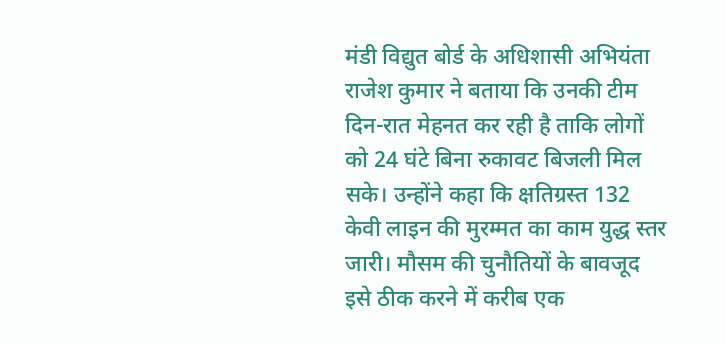मंडी विद्युत बोर्ड के अधिशासी अभियंता राजेश कुमार ने बताया कि उनकी टीम दिन-रात मेहनत कर रही है ताकि लोगों को 24 घंटे बिना रुकावट बिजली मिल सके। उन्होंने कहा कि क्षतिग्रस्त 132 केवी लाइन की मुरम्मत का काम युद्ध स्तर जारी। मौसम की चुनौतियों के बावजूद इसे ठीक करने में करीब एक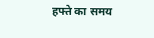हफ्ते का समय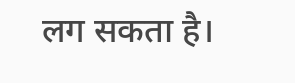लग सकता है।